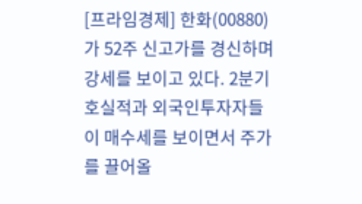[프라임경제] 한화(00880)가 52주 신고가를 경신하며 강세를 보이고 있다. 2분기 호실적과 외국인투자자들이 매수세를 보이면서 주가를 끌어올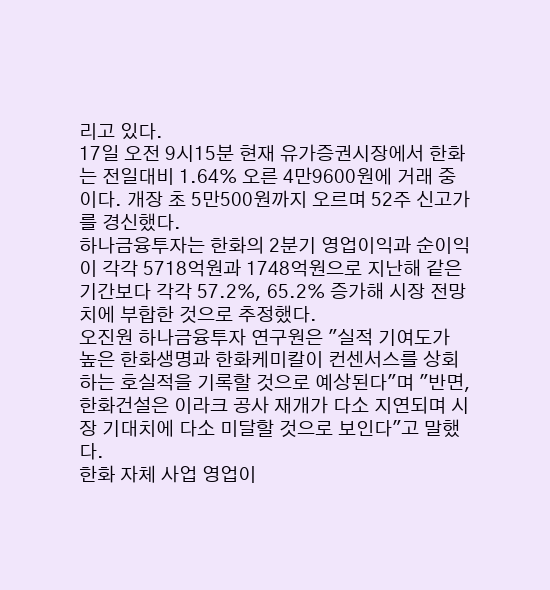리고 있다.
17일 오전 9시15분 현재 유가증권시장에서 한화는 전일대비 1.64% 오른 4만9600원에 거래 중이다. 개장 초 5만500원까지 오르며 52주 신고가를 경신했다.
하나금융투자는 한화의 2분기 영업이익과 순이익이 각각 5718억원과 1748억원으로 지난해 같은 기간보다 각각 57.2%, 65.2% 증가해 시장 전망치에 부합한 것으로 추정했다.
오진원 하나금융투자 연구원은 "실적 기여도가 높은 한화생명과 한화케미칼이 컨센서스를 상회하는 호실적을 기록할 것으로 예상된다"며 "반면, 한화건설은 이라크 공사 재개가 다소 지연되며 시장 기대치에 다소 미달할 것으로 보인다"고 말했다.
한화 자체 사업 영업이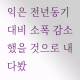익은 전년동기 대비 소폭 감소했을 것으로 내다봤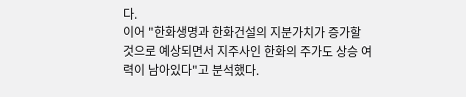다.
이어 "한화생명과 한화건설의 지분가치가 증가할 것으로 예상되면서 지주사인 한화의 주가도 상승 여력이 남아있다"고 분석했다.